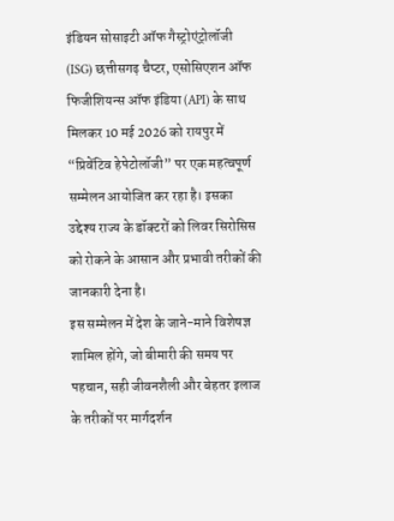इंडियन सोसाइटी ऑफ गैस्ट्रोएंट्रोलॉजी (ISG) छत्तीसगढ़ चैप्टर, एसोसिएशन ऑफ फिजीशियन्स ऑफ इंडिया (API) के साथ मिलकर 10 मई 2026 को रायपुर में “प्रिवेंटिव हेपेटोलॉजी” पर एक महत्वपूर्ण सम्मेलन आयोजित कर रहा है। इसका उद्देश्य राज्य के डॉक्टरों को लिवर सिरोसिस को रोकने के आसान और प्रभावी तरीकों की जानकारी देना है।
इस सम्मेलन में देश के जाने-माने विशेषज्ञ शामिल होंगे, जो बीमारी की समय पर पहचान, सही जीवनशैली और बेहतर इलाज के तरीकों पर मार्गदर्शन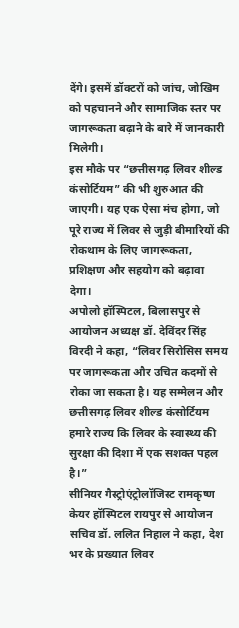देंगे। इसमें डॉक्टरों को जांच, जोखिम को पहचानने और सामाजिक स्तर पर जागरूकता बढ़ाने के बारे में जानकारी मिलेगी।
इस मौके पर “छत्तीसगढ़ लिवर शील्ड कंसोर्टियम” की भी शुरुआत की जाएगी। यह एक ऐसा मंच होगा, जो पूरे राज्य में लिवर से जुड़ी बीमारियों की रोकथाम के लिए जागरूकता, प्रशिक्षण और सहयोग को बढ़ावा देगा।
अपोलो हॉस्पिटल, बिलासपुर से आयोजन अध्यक्ष डॉ. देविंदर सिंह विरदी ने कहा, “लिवर सिरोसिस समय पर जागरूकता और उचित कदमों से रोका जा सकता है। यह सम्मेलन और छत्तीसगढ़ लिवर शील्ड कंसोर्टियम हमारे राज्य कि लिवर के स्वास्थ्य की सुरक्षा की दिशा में एक सशक्त पहल है।”
सीनियर गैस्ट्रोएंट्रोलॉजिस्ट रामकृष्ण केयर हॉस्पिटल रायपुर से आयोजन सचिव डॉ. ललित निहाल ने कहा, देश भर के प्रख्यात लिवर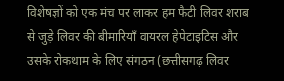विशेषज्ञों को एक मंच पर लाकर हम फैटी लिवर शराब से जुड़े लिवर की बीमारियाँ वायरल हेपेटाइटिस और उसके रोकथाम के लिए संगठन (छत्तीसगढ़ लिवर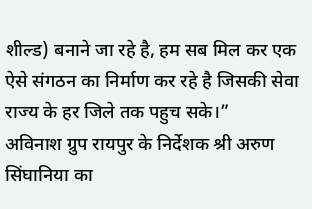शील्ड) बनाने जा रहे है, हम सब मिल कर एक ऐसे संगठन का निर्माण कर रहे है जिसकी सेवा राज्य के हर जिले तक पहुच सके।”
अविनाश ग्रुप रायपुर के निर्देशक श्री अरुण सिंघानिया का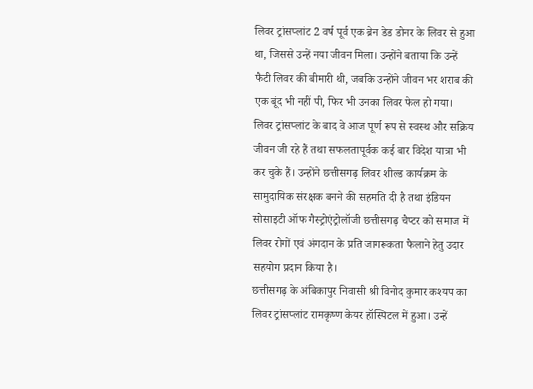लिवर ट्रांसप्लांट 2 वर्ष पूर्व एक ब्रेन डेड डोनर के लिवर से हुआ था, जिससे उन्हें नया जीवन मिला। उन्होंने बताया कि उन्हें फैटी लिवर की बीमारी थी, जबकि उन्होंने जीवन भर शराब की एक बूंद भी नहीं पी, फिर भी उनका लिवर फेल हो गया। लिवर ट्रांसप्लांट के बाद वे आज पूर्ण रूप से स्वस्थ और सक्रिय जीवन जी रहे हैं तथा सफलतापूर्वक कई बार विदेश यात्रा भी कर चुके हैं। उन्होंने छत्तीसगढ़ लिवर शील्ड कार्यक्रम के सामुदायिक संरक्षक बनने की सहमति दी है तथा इंडियन सोसाइटी ऑफ गैस्ट्रोएंट्रोलॉजी छत्तीसगढ़ चैप्टर को समाज में लिवर रोगों एवं अंगदान के प्रति जागरूकता फैलाने हेतु उदार सहयोग प्रदान किया है।
छत्तीसगढ़ के अंबिकापुर निवासी श्री विनोद कुमार कश्यप का लिवर ट्रांसप्लांट रामकृष्ण केयर हॉस्पिटल में हुआ। उन्हें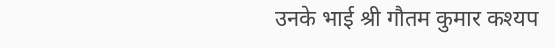उनके भाई श्री गौतम कुमार कश्यप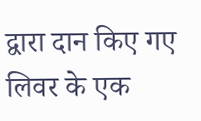द्वारा दान किए गए लिवर के एक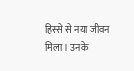हिस्से से नया जीवन मिला। उनके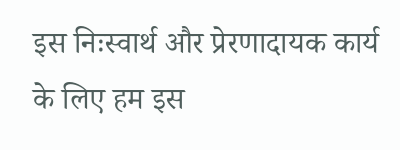इस निःस्वार्थ और प्रेरणादायक कार्य के लिए हम इस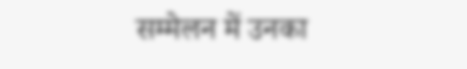सम्मेलन में उनका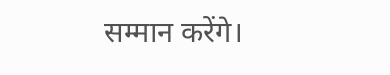सम्मान करेंगे।